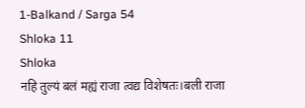1-Balkand / Sarga 54
Shloka 11
Shloka
नहि तुल्यं बलं मह्यं राजा त्वद्य विशेषतः।बली राजा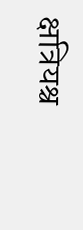क्षत्रियश्च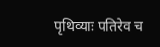पृथिव्याः पतिरेव च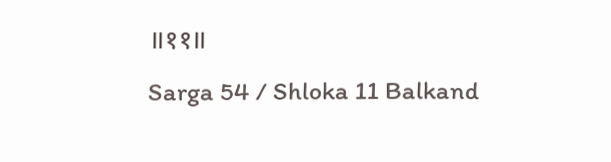॥११॥
Sarga 54 / Shloka 11 Balkand